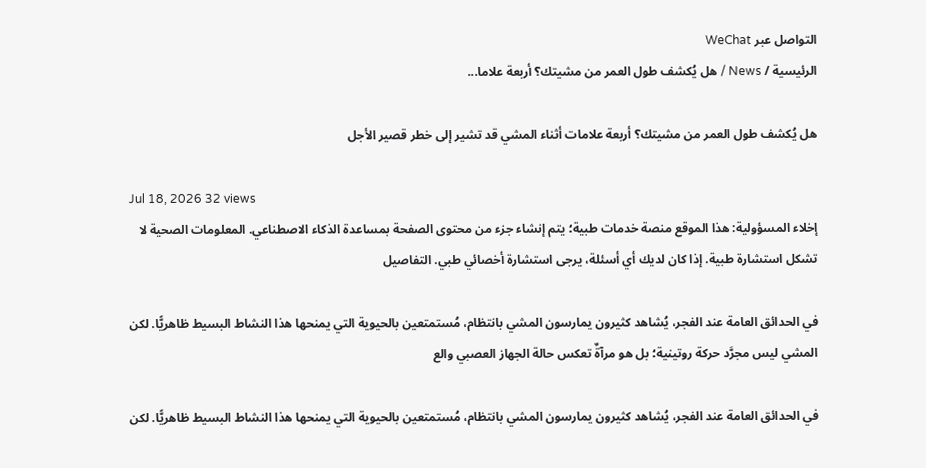التواصل عبر WeChat
الرئيسية / News / هل يُكشف طول العمر من مشيتك؟ أربعة علاما...

هل يُكشف طول العمر من مشيتك؟ أربعة علامات أثناء المشي قد تشير إلى خطر قصير الأجل

Jul 18, 2026 32 views
إخلاء المسؤولية: هذا الموقع منصة خدمات طبية؛ يتم إنشاء جزء من محتوى الصفحة بمساعدة الذكاء الاصطناعي. المعلومات الصحية لا تشكل استشارة طبية. إذا كان لديك أي أسئلة، يرجى استشارة أخصائي طبي. التفاصيل

في الحدائق العامة عند الفجر، يُشاهد كثيرون يمارسون المشي بانتظام، مُستمتعين بالحيوية التي يمنحها هذا النشاط البسيط ظاهريًّا. لكن المشي ليس مجرَّد حركة روتينية؛ بل هو مرآةٌ تعكس حالة الجهاز العصبي والع

في الحدائق العامة عند الفجر، يُشاهد كثيرون يمارسون المشي بانتظام، مُستمتعين بالحيوية التي يمنحها هذا النشاط البسيط ظاهريًّا. لكن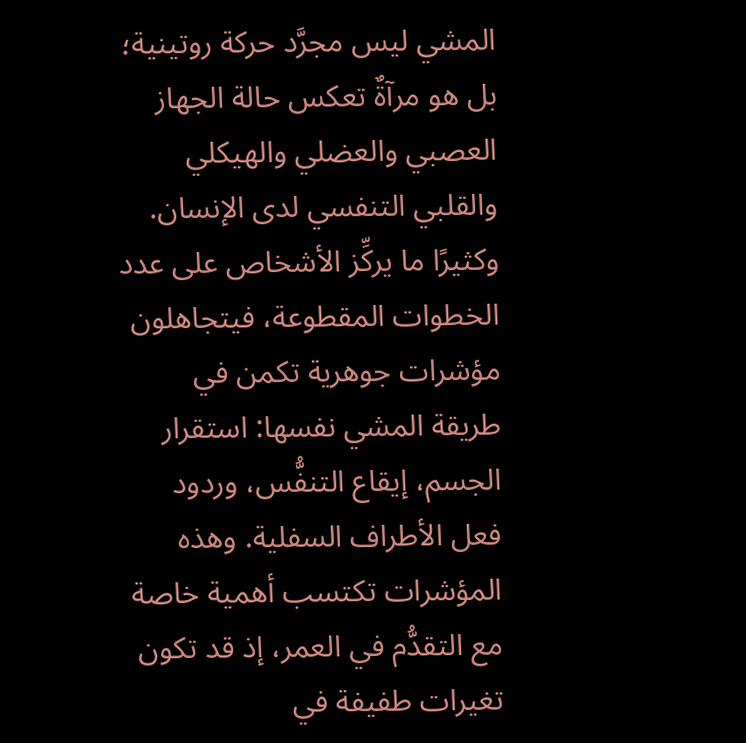المشي ليس مجرَّد حركة روتينية؛ بل هو مرآةٌ تعكس حالة الجهاز العصبي والعضلي والهيكلي والقلبي التنفسي لدى الإنسان. وكثيرًا ما يركِّز الأشخاص على عدد الخطوات المقطوعة، فيتجاهلون مؤشرات جوهرية تكمن في طريقة المشي نفسها: استقرار الجسم، إيقاع التنفُّس، وردود فعل الأطراف السفلية. وهذه المؤشرات تكتسب أهمية خاصة مع التقدُّم في العمر، إذ قد تكون تغيرات طفيفة في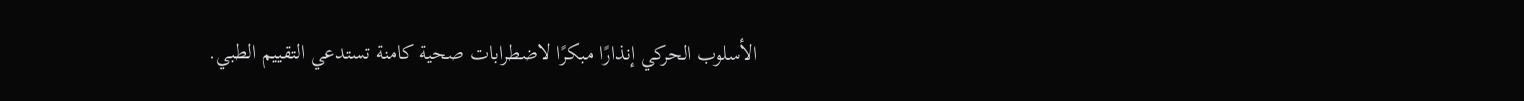الأسلوب الحركي إنذارًا مبكرًا لاضطرابات صحية كامنة تستدعي التقييم الطبي.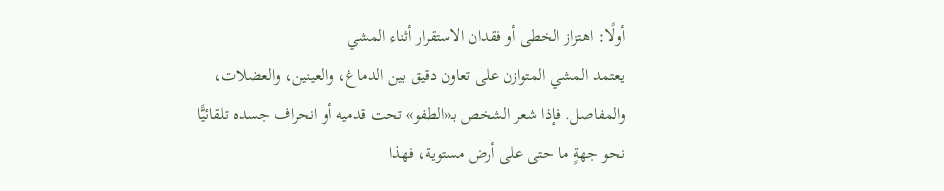أولًا: اهتزاز الخطى أو فقدان الاستقرار أثناء المشي
يعتمد المشي المتوازن على تعاون دقيق بين الدماغ، والعينين، والعضلات، والمفاصل. فإذا شعر الشخص بـ«الطفو» تحت قدميه أو انحراف جسده تلقائيًّا نحو جهةٍ ما حتى على أرض مستوية، فهذا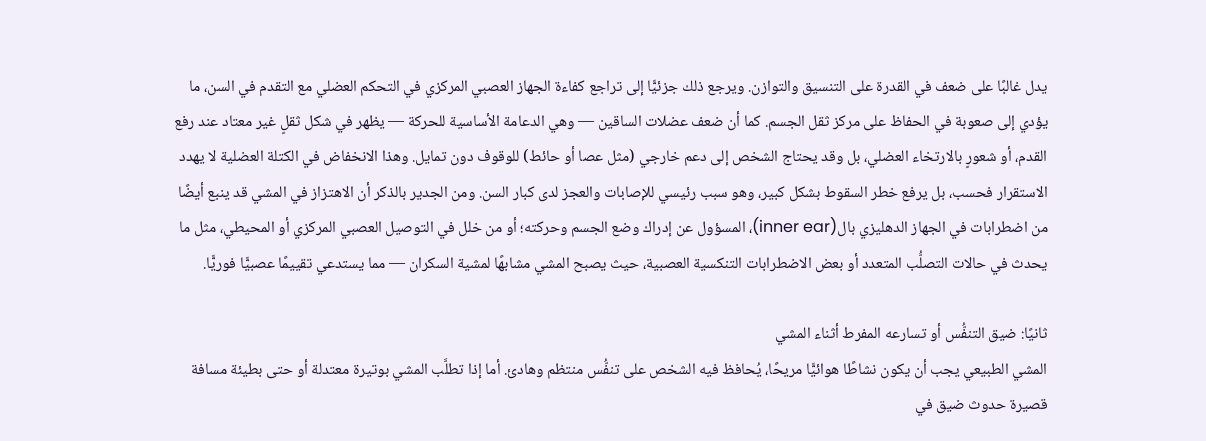يدل غالبًا على ضعف في القدرة على التنسيق والتوازن. ويرجع ذلك جزئيًّا إلى تراجع كفاءة الجهاز العصبي المركزي في التحكم العضلي مع التقدم في السن، ما يؤدي إلى صعوبة في الحفاظ على مركز ثقل الجسم. كما أن ضعف عضلات الساقين — وهي الدعامة الأساسية للحركة — يظهر في شكل ثقلٍ غير معتاد عند رفع القدم، أو شعورٍ بالارتخاء العضلي، بل وقد يحتاج الشخص إلى دعم خارجي (مثل عصا أو حائط) للوقوف دون تمايل. وهذا الانخفاض في الكتلة العضلية لا يهدد الاستقرار فحسب، بل يرفع خطر السقوط بشكل كبير، وهو سبب رئيسي للإصابات والعجز لدى كبار السن. ومن الجدير بالذكر أن الاهتزاز في المشي قد ينبع أيضًا من اضطرابات في الجهاز الدهليزي بال(inner ear)، المسؤول عن إدراك وضع الجسم وحركته؛ أو من خلل في التوصيل العصبي المركزي أو المحيطي، مثل ما يحدث في حالات التصلُّب المتعدد أو بعض الاضطرابات التنكسية العصبية، حيث يصبح المشي مشابهًا لمشية السكران — مما يستدعي تقييمًا عصبيًّا فوريًّا.

ثانيًا: ضيق التنفُّس أو تسارعه المفرط أثناء المشي
المشي الطبيعي يجب أن يكون نشاطًا هوائيًّا مريحًا، يُحافظ فيه الشخص على تنفُّس منتظم وهادئ. أما إذا تطلَّب المشي بوتيرة معتدلة أو حتى بطيئة مسافة قصيرة حدوث ضيق في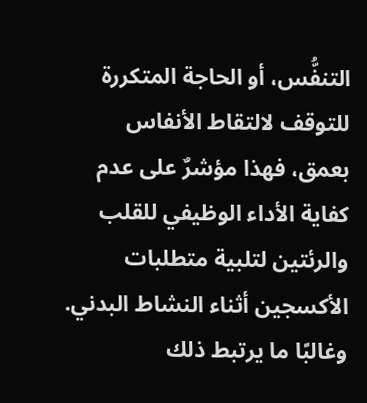التنفُّس، أو الحاجة المتكررة للتوقف لالتقاط الأنفاس بعمق، فهذا مؤشرٌ على عدم كفاية الأداء الوظيفي للقلب والرئتين لتلبية متطلبات الأكسجين أثناء النشاط البدني. وغالبًا ما يرتبط ذلك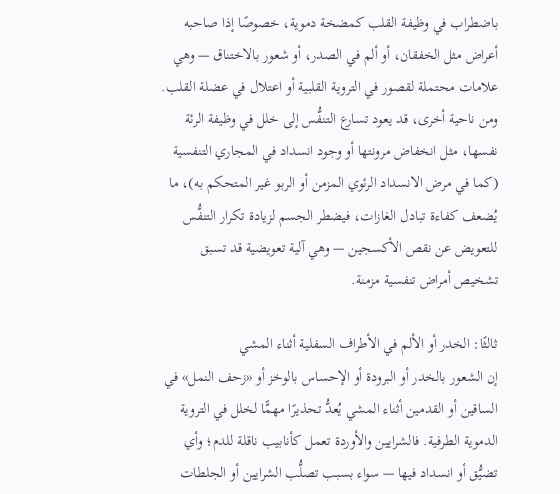باضطراب في وظيفة القلب كمضخة دموية، خصوصًا إذا صاحبه أعراض مثل الخفقان، أو ألم في الصدر، أو شعور بالاختناق — وهي علامات محتملة لقصور في التروية القلبية أو اعتلال في عضلة القلب. ومن ناحية أخرى، قد يعود تسارع التنفُّس إلى خلل في وظيفة الرئة نفسها، مثل انخفاض مرونتها أو وجود انسداد في المجاري التنفسية (كما في مرض الانسداد الرئوي المزمن أو الربو غير المتحكم به)، ما يُضعف كفاءة تبادل الغازات، فيضطر الجسم لزيادة تكرار التنفُّس للتعويض عن نقص الأكسجين — وهي آلية تعويضية قد تسبق تشخيص أمراض تنفسية مزمنة.

ثالثًا: الخدر أو الألم في الأطراف السفلية أثناء المشي
إن الشعور بالخدر أو البرودة أو الإحساس بالوخز أو «زحف النمل» في الساقين أو القدمين أثناء المشي يُعدُّ تحذيرًا مهمًّا لخلل في التروية الدموية الطرفية. فالشرايين والأوردة تعمل كأنابيب ناقلة للدم؛ وأي تضيُّق أو انسداد فيها — سواء بسبب تصلُّب الشرايين أو الجلطات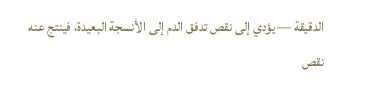الدقيقة — يؤدي إلى نقص تدفق الدم إلى الأنسجة البعيدة، فينتج عنه نقص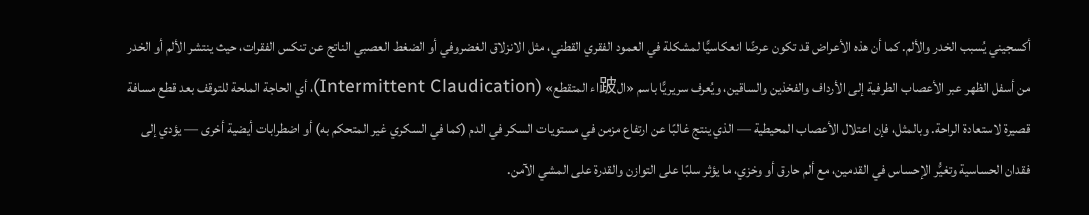أكسجيني يُسبب الخدر والألم. كما أن هذه الأعراض قد تكون عرضًا انعكاسيًّا لمشكلة في العمود الفقري القطني، مثل الانزلاق الغضروفي أو الضغط العصبي الناتج عن تنكس الفقرات، حيث ينتشر الألم أو الخدر من أسفل الظهر عبر الأعصاب الطرفية إلى الأرداف والفخذين والساقين، ويُعرف سريريًّا باسم «ال跛اء المتقطع» (Intermittent Claudication)، أي الحاجة الملحة للتوقف بعد قطع مسافة قصيرة لاستعادة الراحة. وبالمثل، فإن اعتلال الأعصاب المحيطية — الذي ينتج غالبًا عن ارتفاع مزمن في مستويات السكر في الدم (كما في السكري غير المتحكم به) أو اضطرابات أيضية أخرى — يؤدي إلى فقدان الحساسية وتغيُّر الإحساس في القدمين، مع ألم حارق أو وخزي، ما يؤثر سلبًا على التوازن والقدرة على المشي الآمن.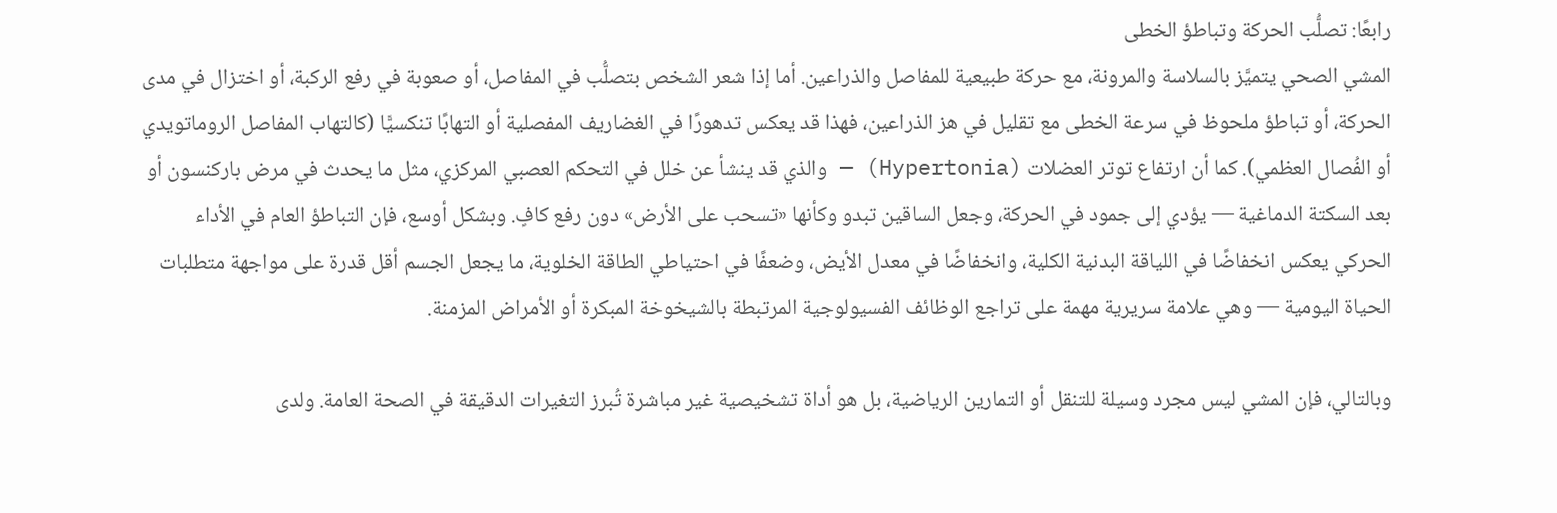رابعًا: تصلُّب الحركة وتباطؤ الخطى
المشي الصحي يتميَّز بالسلاسة والمرونة، مع حركة طبيعية للمفاصل والذراعين. أما إذا شعر الشخص بتصلُّب في المفاصل، أو صعوبة في رفع الركبة، أو اختزال في مدى الحركة، أو تباطؤ ملحوظ في سرعة الخطى مع تقليل في هز الذراعين، فهذا قد يعكس تدهورًا في الغضاريف المفصلية أو التهابًا تنكسيًّا (كالتهاب المفاصل الروماتويدي أو الفُصال العظمي). كما أن ارتفاع توتر العضلات (Hypertonia) — والذي قد ينشأ عن خلل في التحكم العصبي المركزي، مثل ما يحدث في مرض باركنسون أو بعد السكتة الدماغية — يؤدي إلى جمود في الحركة، وجعل الساقين تبدو وكأنها «تسحب على الأرض» دون رفع كافٍ. وبشكل أوسع، فإن التباطؤ العام في الأداء الحركي يعكس انخفاضًا في اللياقة البدنية الكلية، وانخفاضًا في معدل الأيض، وضعفًا في احتياطي الطاقة الخلوية، ما يجعل الجسم أقل قدرة على مواجهة متطلبات الحياة اليومية — وهي علامة سريرية مهمة على تراجع الوظائف الفسيولوجية المرتبطة بالشيخوخة المبكرة أو الأمراض المزمنة.

وبالتالي، فإن المشي ليس مجرد وسيلة للتنقل أو التمارين الرياضية، بل هو أداة تشخيصية غير مباشرة تُبرز التغيرات الدقيقة في الصحة العامة. ولدى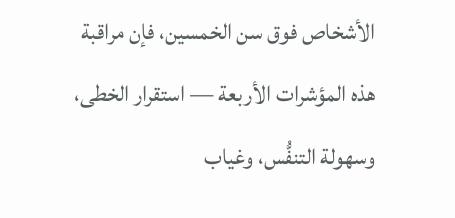الأشخاص فوق سن الخمسين، فإن مراقبة هذه المؤشرات الأربعة — استقرار الخطى، وسهولة التنفُّس، وغياب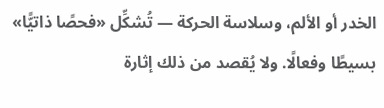الخدر أو الألم، وسلاسة الحركة — تُشكِّل «فحصًا ذاتيًّا» بسيطًا وفعالًا. ولا يُقصد من ذلك إثارة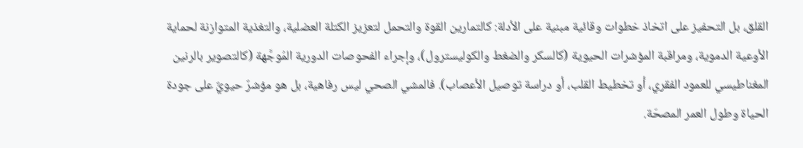القلق، بل التحفيز على اتخاذ خطوات وقائية مبنية على الأدلة: كالتمارين القوة والتحمل لتعزيز الكتلة العضلية، والتغذية المتوازنة لحماية الأوعية الدموية، ومراقبة المؤشرات الحيوية (كالسكر والضغط والكوليسترول)، وإجراء الفحوصات الدورية المُوجَّهة (كالتصوير بالرنين المغناطيسي للعمود الفقري، أو تخطيط القلب، أو دراسة توصيل الأعصاب). فالمشي الصحي ليس رفاهية، بل هو مؤشرٌ حيويٌّ على جودة الحياة وطول العمر المصحّة.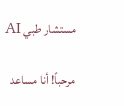مستشار طبي AI

مرحباً! أنا مساعد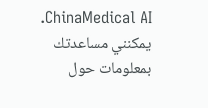ChinaMedical AI. يمكنني مساعدتك بمعلومات حول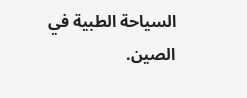السياحة الطبية في الصين.